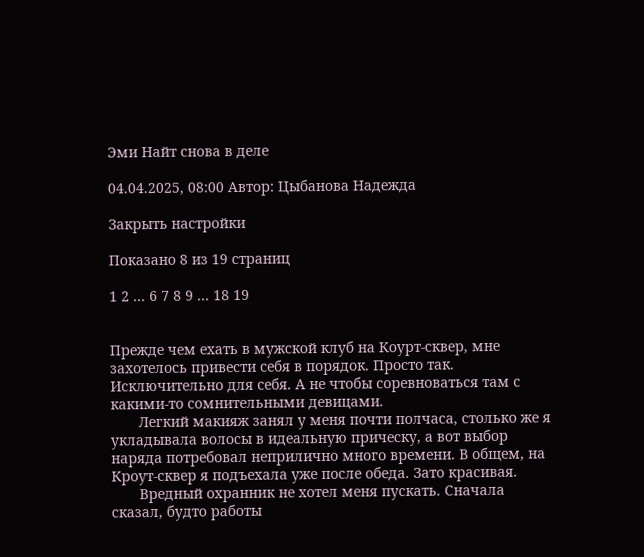Эми Найт снова в деле

04.04.2025, 08:00 Автор: Цыбанова Надежда

Закрыть настройки

Показано 8 из 19 страниц

1 2 ... 6 7 8 9 ... 18 19


Прежде чем ехать в мужской клуб на Коурт-сквер, мне захотелось привести себя в порядок. Просто так. Исключительно для себя. А не чтобы соревноваться там с какими-то сомнительными девицами.
       Легкий макияж занял у меня почти полчаса, столько же я укладывала волосы в идеальную прическу, а вот выбор наряда потребовал неприлично много времени. В общем, на Кроут-сквер я подъехала уже после обеда. Зато красивая.
       Вредный охранник не хотел меня пускать. Сначала сказал, будто работы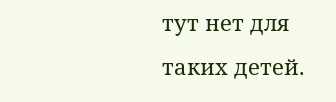тут нет для таких детей.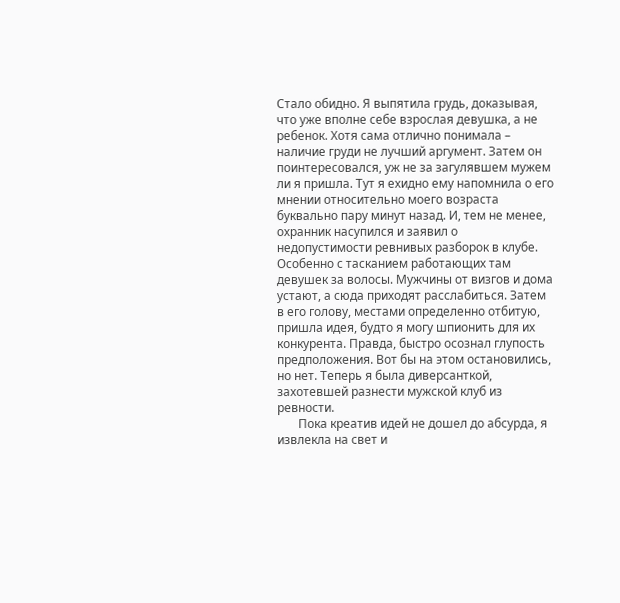Стало обидно. Я выпятила грудь, доказывая, что уже вполне себе взрослая девушка, а не ребенок. Хотя сама отлично понимала – наличие груди не лучший аргумент. Затем он поинтересовался, уж не за загулявшем мужем ли я пришла. Тут я ехидно ему напомнила о его мнении относительно моего возраста буквально пару минут назад. И, тем не менее, охранник насупился и заявил о недопустимости ревнивых разборок в клубе. Особенно с тасканием работающих там девушек за волосы. Мужчины от визгов и дома устают, а сюда приходят расслабиться. Затем в его голову, местами определенно отбитую, пришла идея, будто я могу шпионить для их конкурента. Правда, быстро осознал глупость предположения. Вот бы на этом остановились, но нет. Теперь я была диверсанткой, захотевшей разнести мужской клуб из ревности.
       Пока креатив идей не дошел до абсурда, я извлекла на свет и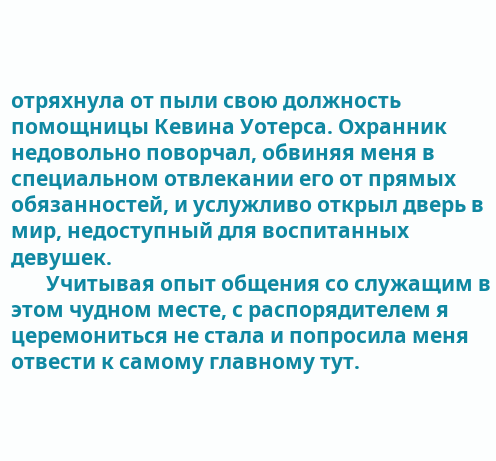отряхнула от пыли свою должность помощницы Кевина Уотерса. Охранник недовольно поворчал, обвиняя меня в специальном отвлекании его от прямых обязанностей, и услужливо открыл дверь в мир, недоступный для воспитанных девушек.
       Учитывая опыт общения со служащим в этом чудном месте, с распорядителем я церемониться не стала и попросила меня отвести к самому главному тут.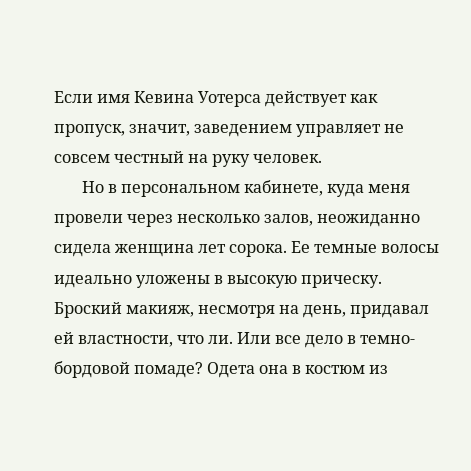Если имя Кевина Уотерса действует как пропуск, значит, заведением управляет не совсем честный на руку человек.
       Но в персональном кабинете, куда меня провели через несколько залов, неожиданно сидела женщина лет сорока. Ее темные волосы идеально уложены в высокую прическу. Броский макияж, несмотря на день, придавал ей властности, что ли. Или все дело в темно-бордовой помаде? Одета она в костюм из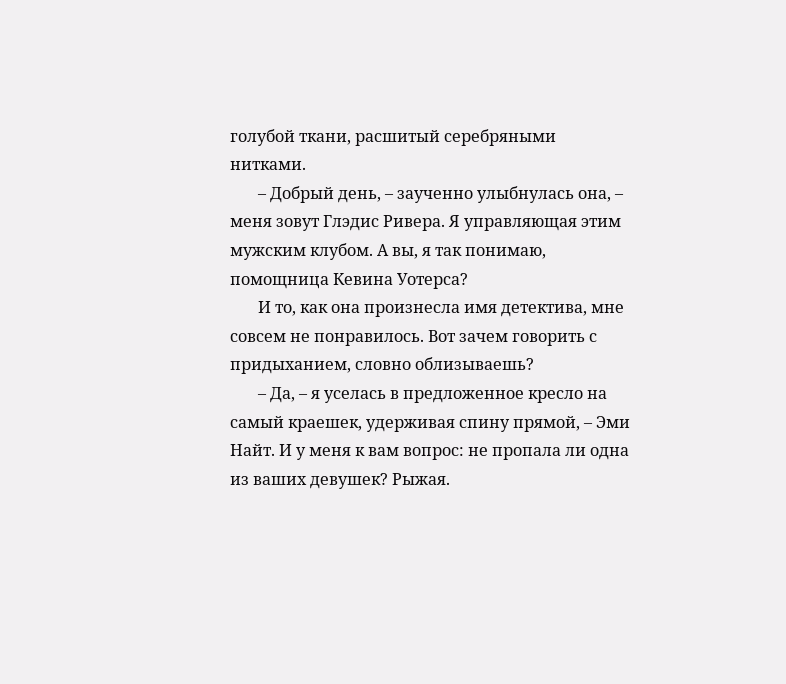голубой ткани, расшитый серебряными нитками.
       – Добрый день, – заученно улыбнулась она, – меня зовут Глэдис Ривера. Я управляющая этим мужским клубом. А вы, я так понимаю, помощница Кевина Уотерса?
       И то, как она произнесла имя детектива, мне совсем не понравилось. Вот зачем говорить с придыханием, словно облизываешь?
       – Да, – я уселась в предложенное кресло на самый краешек, удерживая спину прямой, – Эми Найт. И у меня к вам вопрос: не пропала ли одна из ваших девушек? Рыжая.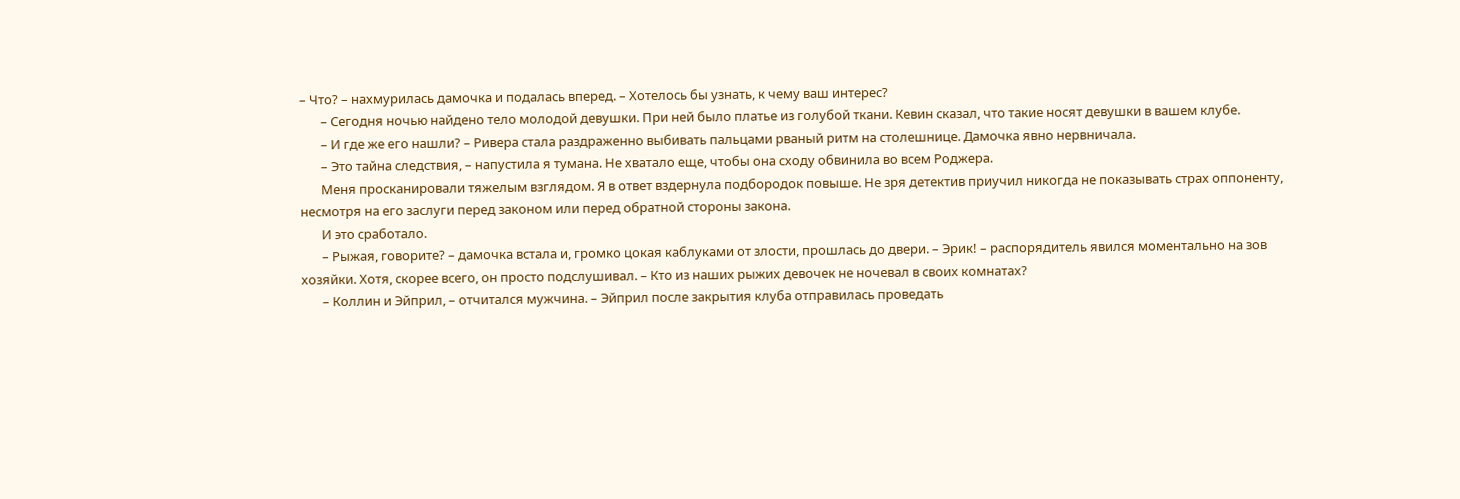– Что? – нахмурилась дамочка и подалась вперед. – Хотелось бы узнать, к чему ваш интерес?
       – Сегодня ночью найдено тело молодой девушки. При ней было платье из голубой ткани. Кевин сказал, что такие носят девушки в вашем клубе.
       – И где же его нашли? – Ривера стала раздраженно выбивать пальцами рваный ритм на столешнице. Дамочка явно нервничала.
       – Это тайна следствия, – напустила я тумана. Не хватало еще, чтобы она сходу обвинила во всем Роджера.
       Меня просканировали тяжелым взглядом. Я в ответ вздернула подбородок повыше. Не зря детектив приучил никогда не показывать страх оппоненту, несмотря на его заслуги перед законом или перед обратной стороны закона.
       И это сработало.
       – Рыжая, говорите? – дамочка встала и, громко цокая каблуками от злости, прошлась до двери. – Эрик! – распорядитель явился моментально на зов хозяйки. Хотя, скорее всего, он просто подслушивал. – Кто из наших рыжих девочек не ночевал в своих комнатах?
       – Коллин и Эйприл, – отчитался мужчина. – Эйприл после закрытия клуба отправилась проведать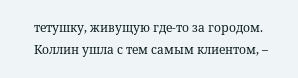тетушку, живущую где-то за городом. Коллин ушла с тем самым клиентом, –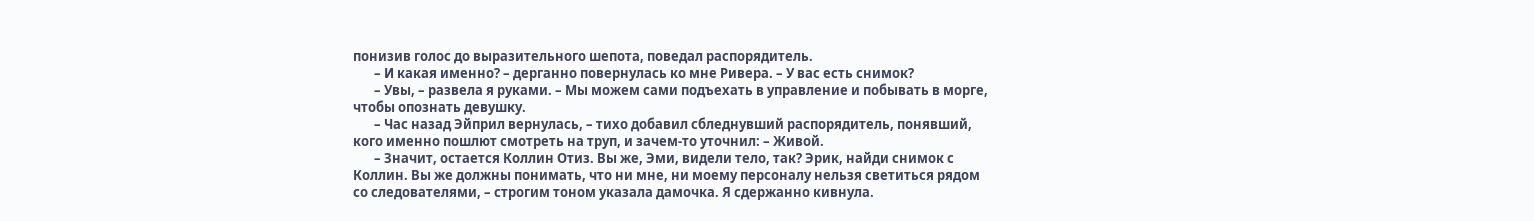понизив голос до выразительного шепота, поведал распорядитель.
       – И какая именно? – дерганно повернулась ко мне Ривера. – У вас есть снимок?
       – Увы, – развела я руками. – Мы можем сами подъехать в управление и побывать в морге, чтобы опознать девушку.
       – Час назад Эйприл вернулась, – тихо добавил сбледнувший распорядитель, понявший, кого именно пошлют смотреть на труп, и зачем-то уточнил: – Живой.
       – Значит, остается Коллин Отиз. Вы же, Эми, видели тело, так? Эрик, найди снимок с Коллин. Вы же должны понимать, что ни мне, ни моему персоналу нельзя светиться рядом со следователями, – строгим тоном указала дамочка. Я сдержанно кивнула.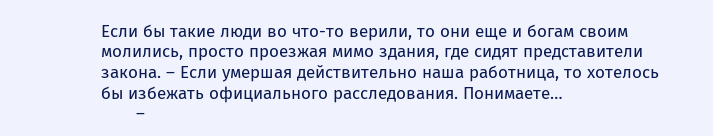Если бы такие люди во что-то верили, то они еще и богам своим молились, просто проезжая мимо здания, где сидят представители закона. – Если умершая действительно наша работница, то хотелось бы избежать официального расследования. Понимаете…
       –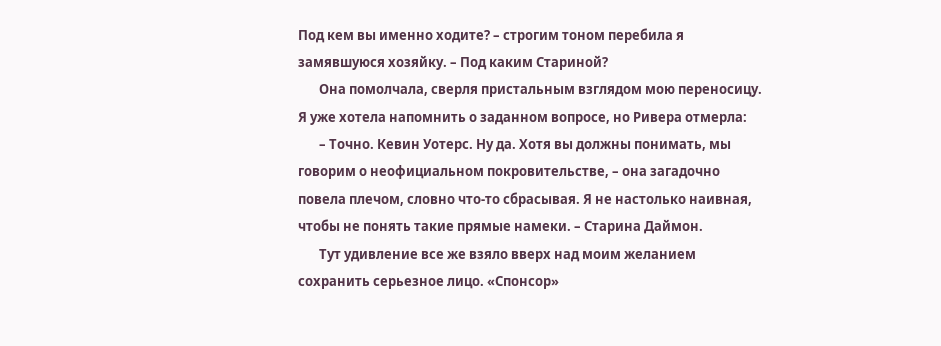Под кем вы именно ходите? – строгим тоном перебила я замявшуюся хозяйку. – Под каким Стариной?
       Она помолчала, сверля пристальным взглядом мою переносицу. Я уже хотела напомнить о заданном вопросе, но Ривера отмерла:
       – Точно. Кевин Уотерс. Ну да. Хотя вы должны понимать, мы говорим о неофициальном покровительстве, – она загадочно повела плечом, словно что-то сбрасывая. Я не настолько наивная, чтобы не понять такие прямые намеки. – Старина Даймон.
       Тут удивление все же взяло вверх над моим желанием сохранить серьезное лицо. «Спонсор»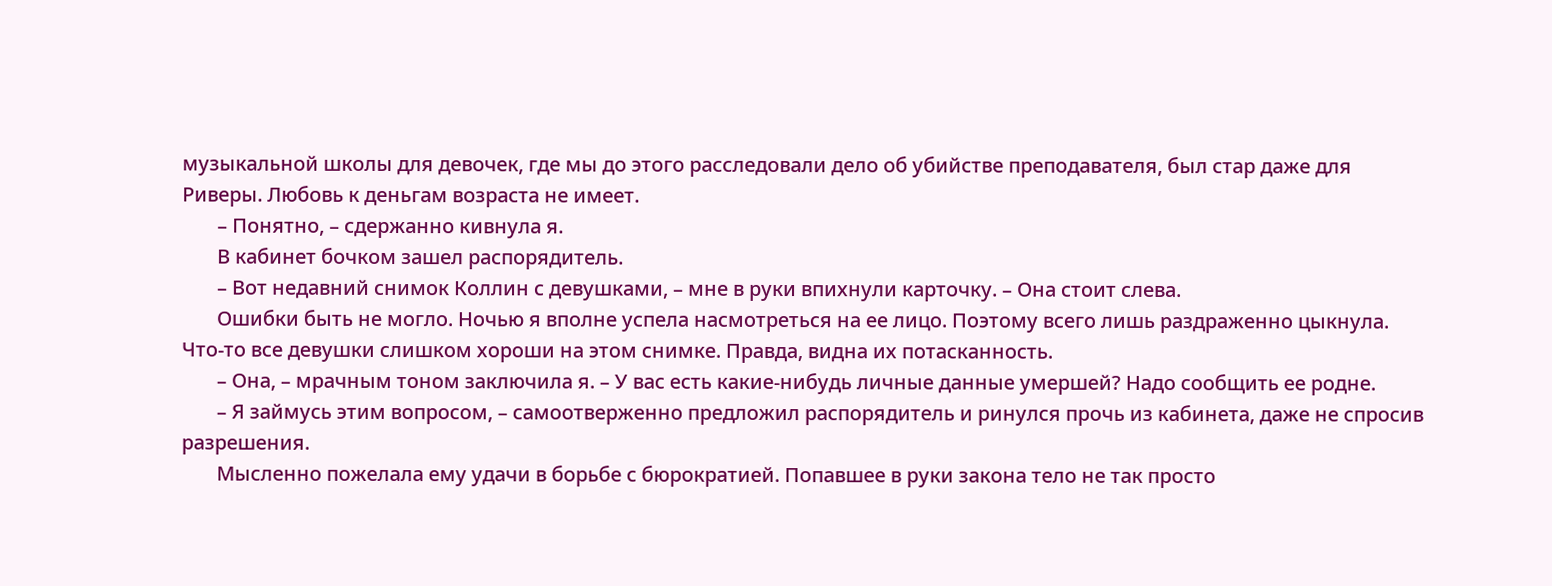музыкальной школы для девочек, где мы до этого расследовали дело об убийстве преподавателя, был стар даже для Риверы. Любовь к деньгам возраста не имеет.
       – Понятно, – сдержанно кивнула я.
       В кабинет бочком зашел распорядитель.
       – Вот недавний снимок Коллин с девушками, – мне в руки впихнули карточку. – Она стоит слева.
       Ошибки быть не могло. Ночью я вполне успела насмотреться на ее лицо. Поэтому всего лишь раздраженно цыкнула. Что-то все девушки слишком хороши на этом снимке. Правда, видна их потасканность.
       – Она, – мрачным тоном заключила я. – У вас есть какие-нибудь личные данные умершей? Надо сообщить ее родне.
       – Я займусь этим вопросом, – самоотверженно предложил распорядитель и ринулся прочь из кабинета, даже не спросив разрешения.
       Мысленно пожелала ему удачи в борьбе с бюрократией. Попавшее в руки закона тело не так просто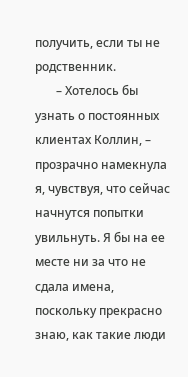получить, если ты не родственник.
       – Хотелось бы узнать о постоянных клиентах Коллин, – прозрачно намекнула я, чувствуя, что сейчас начнутся попытки увильнуть. Я бы на ее месте ни за что не сдала имена, поскольку прекрасно знаю, как такие люди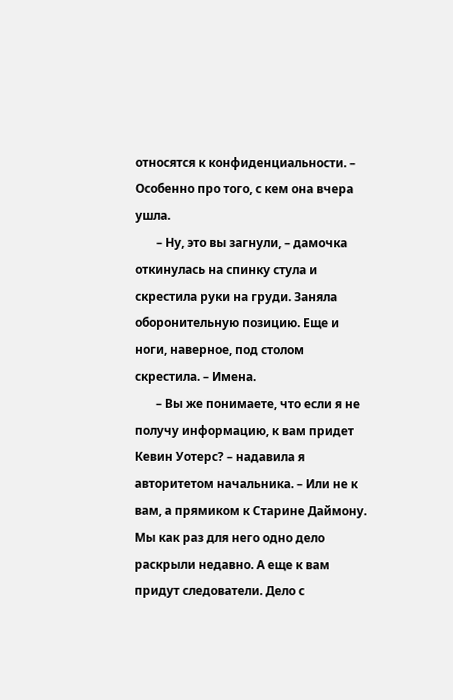относятся к конфиденциальности. – Особенно про того, с кем она вчера ушла.
       – Ну, это вы загнули, – дамочка откинулась на спинку стула и скрестила руки на груди. Заняла оборонительную позицию. Еще и ноги, наверное, под столом скрестила. – Имена.
       – Вы же понимаете, что если я не получу информацию, к вам придет Кевин Уотерс? – надавила я авторитетом начальника. – Или не к вам, а прямиком к Старине Даймону. Мы как раз для него одно дело раскрыли недавно. А еще к вам придут следователи. Дело с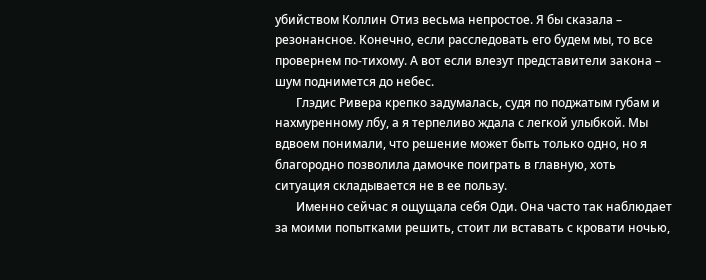убийством Коллин Отиз весьма непростое. Я бы сказала – резонансное. Конечно, если расследовать его будем мы, то все провернем по-тихому. А вот если влезут представители закона – шум поднимется до небес.
       Глэдис Ривера крепко задумалась, судя по поджатым губам и нахмуренному лбу, а я терпеливо ждала с легкой улыбкой. Мы вдвоем понимали, что решение может быть только одно, но я благородно позволила дамочке поиграть в главную, хоть ситуация складывается не в ее пользу.
       Именно сейчас я ощущала себя Оди. Она часто так наблюдает за моими попытками решить, стоит ли вставать с кровати ночью,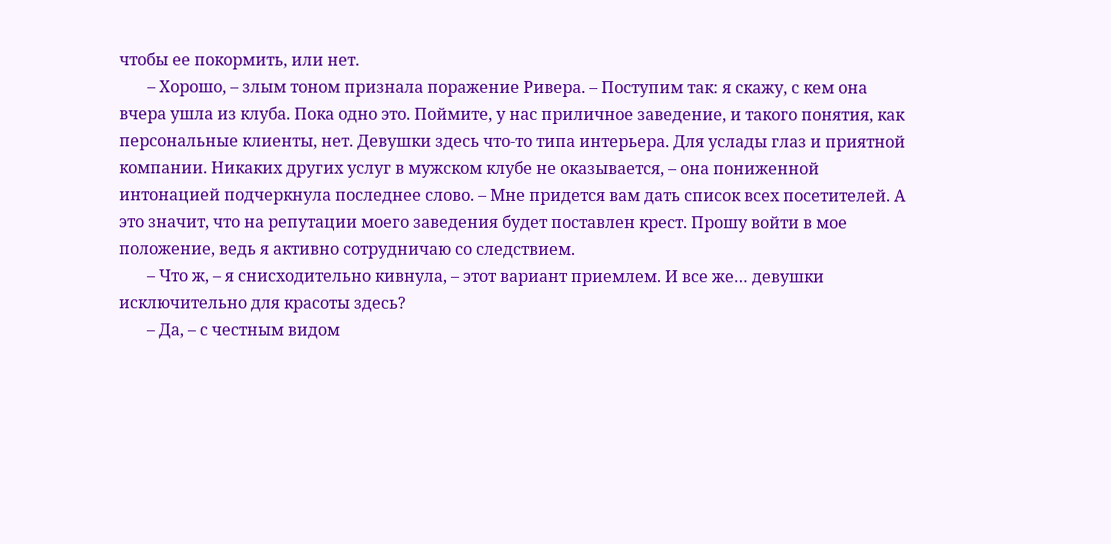чтобы ее покормить, или нет.
       – Хорошо, – злым тоном признала поражение Ривера. – Поступим так: я скажу, с кем она вчера ушла из клуба. Пока одно это. Поймите, у нас приличное заведение, и такого понятия, как персональные клиенты, нет. Девушки здесь что-то типа интерьера. Для услады глаз и приятной компании. Никаких других услуг в мужском клубе не оказывается, – она пониженной интонацией подчеркнула последнее слово. – Мне придется вам дать список всех посетителей. А это значит, что на репутации моего заведения будет поставлен крест. Прошу войти в мое положение, ведь я активно сотрудничаю со следствием.
       – Что ж, – я снисходительно кивнула, – этот вариант приемлем. И все же… девушки исключительно для красоты здесь?
       – Да, – с честным видом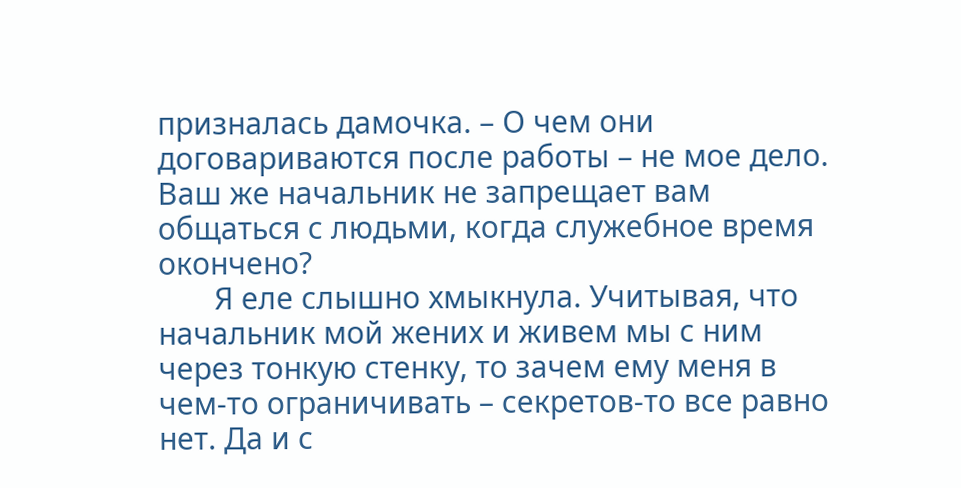призналась дамочка. – О чем они договариваются после работы – не мое дело. Ваш же начальник не запрещает вам общаться с людьми, когда служебное время окончено?
       Я еле слышно хмыкнула. Учитывая, что начальник мой жених и живем мы с ним через тонкую стенку, то зачем ему меня в чем-то ограничивать – секретов-то все равно нет. Да и с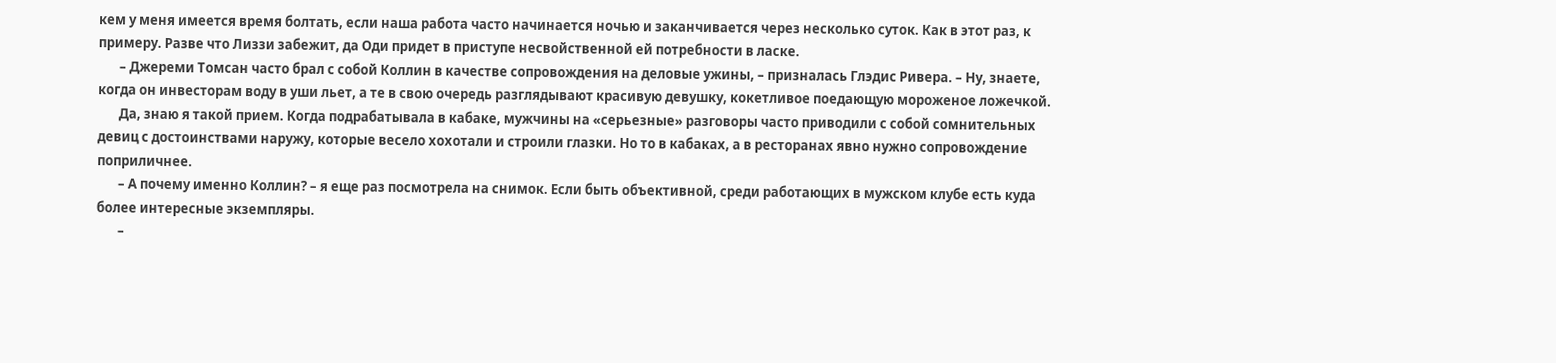кем у меня имеется время болтать, если наша работа часто начинается ночью и заканчивается через несколько суток. Как в этот раз, к примеру. Разве что Лиззи забежит, да Оди придет в приступе несвойственной ей потребности в ласке.
       – Джереми Томсан часто брал с собой Коллин в качестве сопровождения на деловые ужины, – призналась Глэдис Ривера. – Ну, знаете, когда он инвесторам воду в уши льет, а те в свою очередь разглядывают красивую девушку, кокетливое поедающую мороженое ложечкой.
       Да, знаю я такой прием. Когда подрабатывала в кабаке, мужчины на «серьезные» разговоры часто приводили с собой сомнительных девиц с достоинствами наружу, которые весело хохотали и строили глазки. Но то в кабаках, а в ресторанах явно нужно сопровождение поприличнее.
       – А почему именно Коллин? – я еще раз посмотрела на снимок. Если быть объективной, среди работающих в мужском клубе есть куда более интересные экземпляры.
       –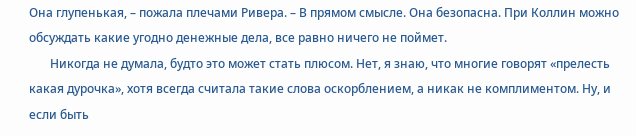Она глупенькая, – пожала плечами Ривера. – В прямом смысле. Она безопасна. При Коллин можно обсуждать какие угодно денежные дела, все равно ничего не поймет.
       Никогда не думала, будто это может стать плюсом. Нет, я знаю, что многие говорят «прелесть какая дурочка», хотя всегда считала такие слова оскорблением, а никак не комплиментом. Ну, и если быть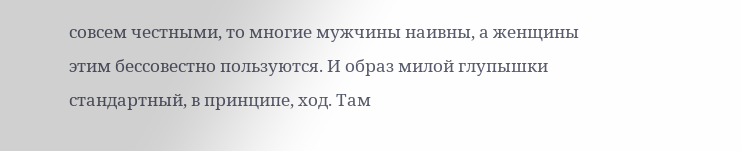совсем честными, то многие мужчины наивны, а женщины этим бессовестно пользуются. И образ милой глупышки стандартный, в принципе, ход. Там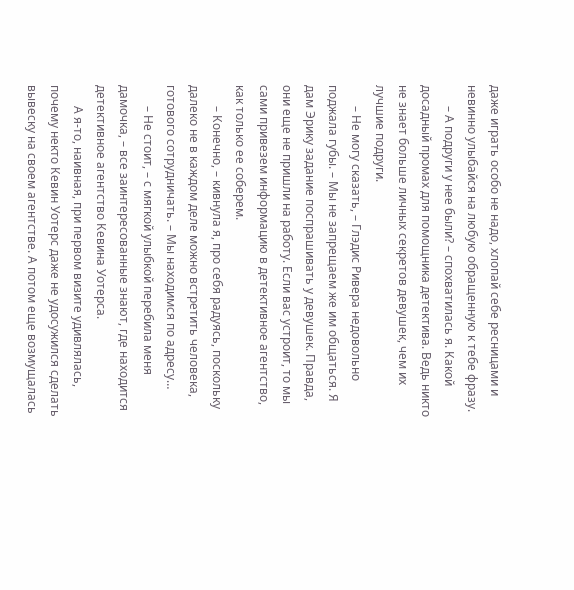даже играть особо не надо, хлопай себе ресницами и невинно улыбайся на любую обращенную к тебе фразу.
       – А подруги у нее были? – спохватилась я. Какой досадный промах для помощника детектива. Ведь никто не знает больше личных секретов девушек, чем их лучшие подруги.
       – Не могу сказать, – Глэдис Ривера недовольно поджала губы. – Мы не запрещаем же им общаться. Я дам Эрику задание поспрашивать у девушек. Правда, они еще не пришли на работу. Если вас устроит, то мы сами привезем информацию в детективное агентство, как только ее соберем.
       – Конечно, – кивнула я, про себя радуясь, поскольку далеко не в каждом деле можно встретить человека, готового сотрудничать. – Мы находимся по адресу…
       – Не стоит, – с мягкой улыбкой перебила меня дамочка, – все заинтересованные знают, где находится детективное агентство Кевина Уотерса.
       А я-то, наивная, при первом визите удивлялась, почему некто Кевин Уотерс даже не удосужился сделать вывеску на своем агентстве. А потом еще возмущалась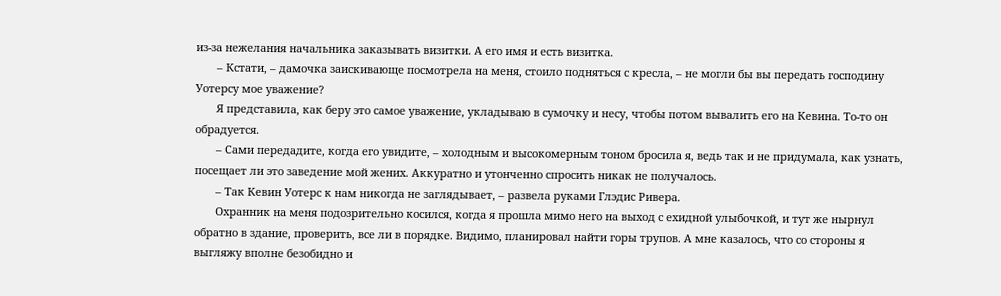из-за нежелания начальника заказывать визитки. А его имя и есть визитка.
       – Кстати, – дамочка заискивающе посмотрела на меня, стоило подняться с кресла, – не могли бы вы передать господину Уотерсу мое уважение?
       Я представила, как беру это самое уважение, укладываю в сумочку и несу, чтобы потом вывалить его на Кевина. То-то он обрадуется.
       – Сами передадите, когда его увидите, – холодным и высокомерным тоном бросила я, ведь так и не придумала, как узнать, посещает ли это заведение мой жених. Аккуратно и утонченно спросить никак не получалось.
       – Так Кевин Уотерс к нам никогда не заглядывает, – развела руками Глэдис Ривера.
       Охранник на меня подозрительно косился, когда я прошла мимо него на выход с ехидной улыбочкой, и тут же нырнул обратно в здание, проверить, все ли в порядке. Видимо, планировал найти горы трупов. А мне казалось, что со стороны я выгляжу вполне безобидно и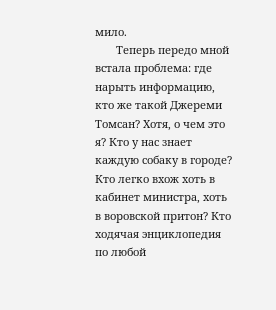мило.
       Теперь передо мной встала проблема: где нарыть информацию, кто же такой Джереми Томсан? Хотя, о чем это я? Кто у нас знает каждую собаку в городе? Кто легко вхож хоть в кабинет министра, хоть в воровской притон? Кто ходячая энциклопедия по любой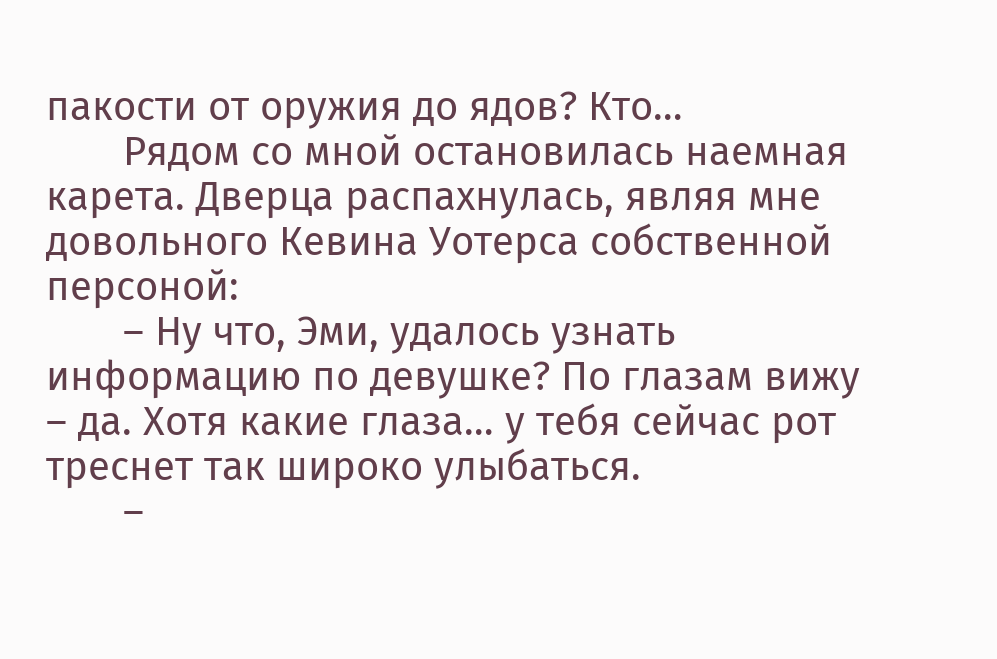пакости от оружия до ядов? Кто…
       Рядом со мной остановилась наемная карета. Дверца распахнулась, являя мне довольного Кевина Уотерса собственной персоной:
       – Ну что, Эми, удалось узнать информацию по девушке? По глазам вижу – да. Хотя какие глаза… у тебя сейчас рот треснет так широко улыбаться.
       –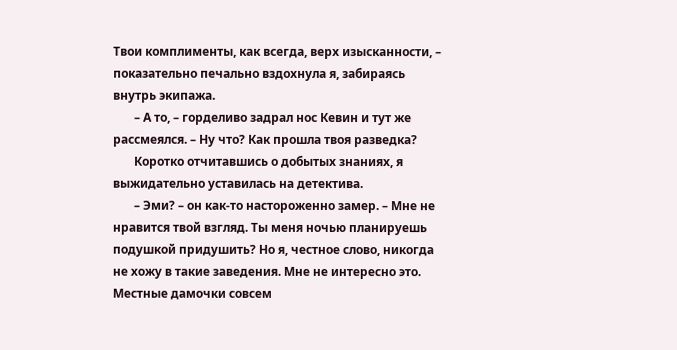Твои комплименты, как всегда, верх изысканности, – показательно печально вздохнула я, забираясь внутрь экипажа.
       – А то, – горделиво задрал нос Кевин и тут же рассмеялся. – Ну что? Как прошла твоя разведка?
       Коротко отчитавшись о добытых знаниях, я выжидательно уставилась на детектива.
       – Эми? – он как-то настороженно замер. – Мне не нравится твой взгляд. Ты меня ночью планируешь подушкой придушить? Но я, честное слово, никогда не хожу в такие заведения. Мне не интересно это. Местные дамочки совсем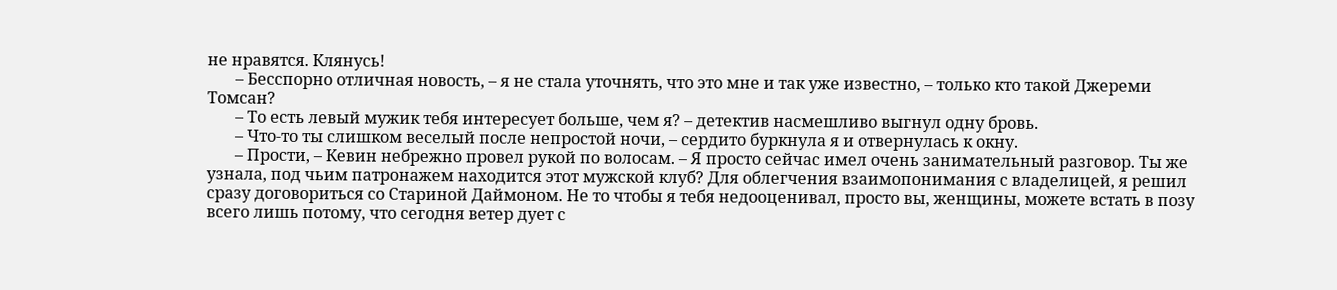не нравятся. Клянусь!
       – Бесспорно отличная новость, – я не стала уточнять, что это мне и так уже известно, – только кто такой Джереми Томсан?
       – То есть левый мужик тебя интересует больше, чем я? – детектив насмешливо выгнул одну бровь.
       – Что-то ты слишком веселый после непростой ночи, – сердито буркнула я и отвернулась к окну.
       – Прости, – Кевин небрежно провел рукой по волосам. – Я просто сейчас имел очень занимательный разговор. Ты же узнала, под чьим патронажем находится этот мужской клуб? Для облегчения взаимопонимания с владелицей, я решил сразу договориться со Стариной Даймоном. Не то чтобы я тебя недооценивал, просто вы, женщины, можете встать в позу всего лишь потому, что сегодня ветер дует с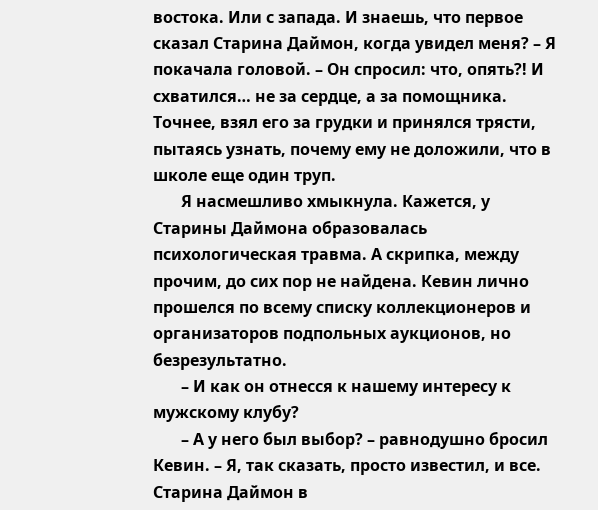востока. Или с запада. И знаешь, что первое сказал Старина Даймон, когда увидел меня? – Я покачала головой. – Он спросил: что, опять?! И схватился… не за сердце, а за помощника. Точнее, взял его за грудки и принялся трясти, пытаясь узнать, почему ему не доложили, что в школе еще один труп.
       Я насмешливо хмыкнула. Кажется, у Старины Даймона образовалась психологическая травма. А скрипка, между прочим, до сих пор не найдена. Кевин лично прошелся по всему списку коллекционеров и организаторов подпольных аукционов, но безрезультатно.
       – И как он отнесся к нашему интересу к мужскому клубу?
       – А у него был выбор? – равнодушно бросил Кевин. – Я, так сказать, просто известил, и все. Старина Даймон в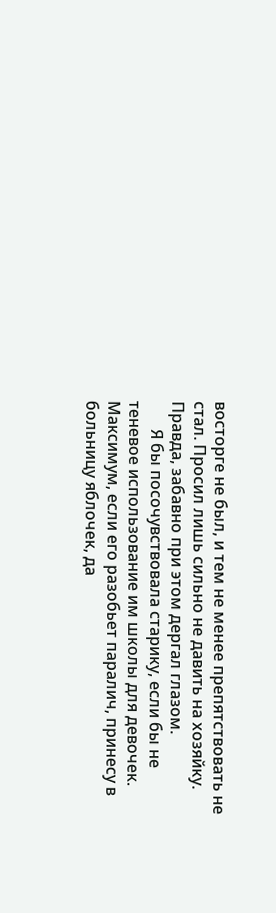восторге не был, и тем не менее препятствовать не стал. Просил лишь сильно не давить на хозяйку. Правда, забавно при этом дергал глазом.
       Я бы посочувствовала старику, если бы не теневое использование им школы для девочек. Максимум, если его разобьет паралич, принесу в больницу яблочек, да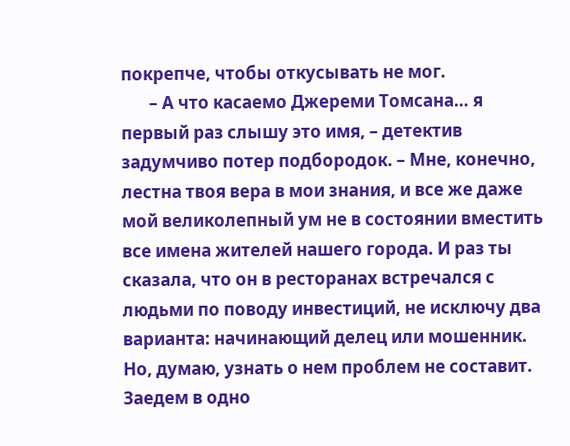покрепче, чтобы откусывать не мог.
       – А что касаемо Джереми Томсана… я первый раз слышу это имя, – детектив задумчиво потер подбородок. – Мне, конечно, лестна твоя вера в мои знания, и все же даже мой великолепный ум не в состоянии вместить все имена жителей нашего города. И раз ты сказала, что он в ресторанах встречался с людьми по поводу инвестиций, не исключу два варианта: начинающий делец или мошенник. Но, думаю, узнать о нем проблем не составит. Заедем в одно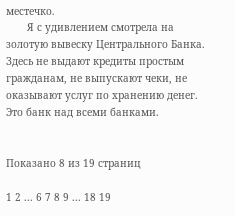местечко.
       Я с удивлением смотрела на золотую вывеску Центрального Банка. Здесь не выдают кредиты простым гражданам, не выпускают чеки, не оказывают услуг по хранению денег. Это банк над всеми банками.


Показано 8 из 19 страниц

1 2 ... 6 7 8 9 ... 18 19